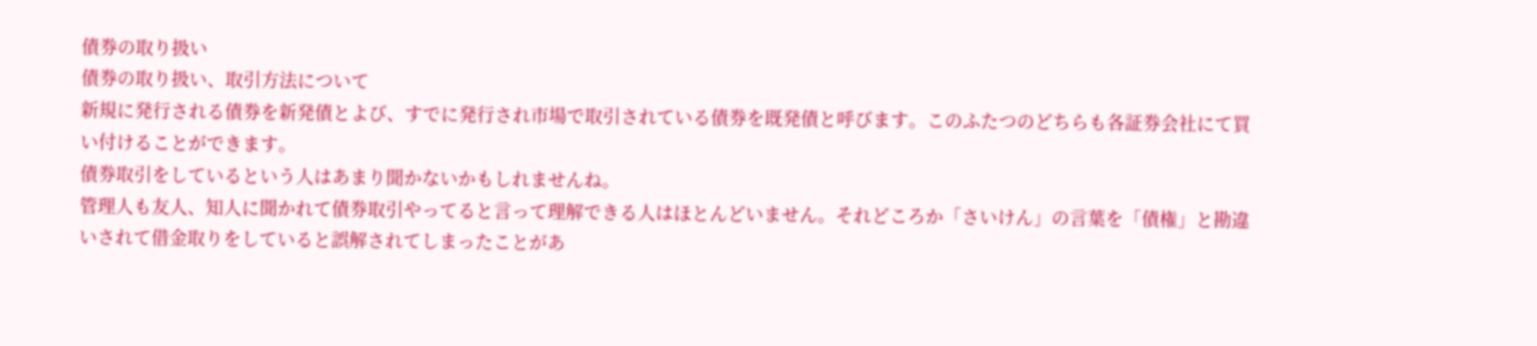債券の取り扱い
債券の取り扱い、取引方法について
新規に発行される債券を新発債とよび、すでに発行され市場で取引されている債券を既発債と呼びます。このふたつのどちらも各証券会社にて買い付けることができます。
債券取引をしているという人はあまり聞かないかもしれませんね。
管理人も友人、知人に聞かれて債券取引やってると言って理解できる人はほとんどいません。それどころか「さいけん」の言葉を「債権」と勘違いされて借金取りをしていると誤解されてしまったことがあ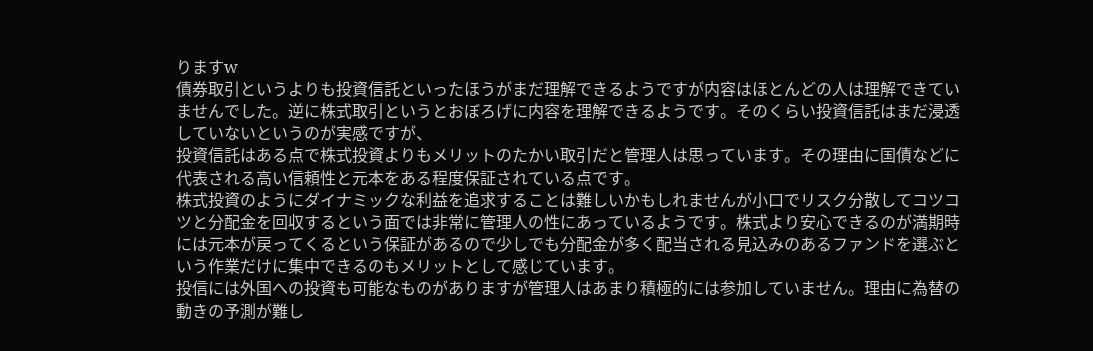りますw
債券取引というよりも投資信託といったほうがまだ理解できるようですが内容はほとんどの人は理解できていませんでした。逆に株式取引というとおぼろげに内容を理解できるようです。そのくらい投資信託はまだ浸透していないというのが実感ですが、
投資信託はある点で株式投資よりもメリットのたかい取引だと管理人は思っています。その理由に国債などに代表される高い信頼性と元本をある程度保証されている点です。
株式投資のようにダイナミックな利益を追求することは難しいかもしれませんが小口でリスク分散してコツコツと分配金を回収するという面では非常に管理人の性にあっているようです。株式より安心できるのが満期時には元本が戻ってくるという保証があるので少しでも分配金が多く配当される見込みのあるファンドを選ぶという作業だけに集中できるのもメリットとして感じています。
投信には外国への投資も可能なものがありますが管理人はあまり積極的には参加していません。理由に為替の動きの予測が難し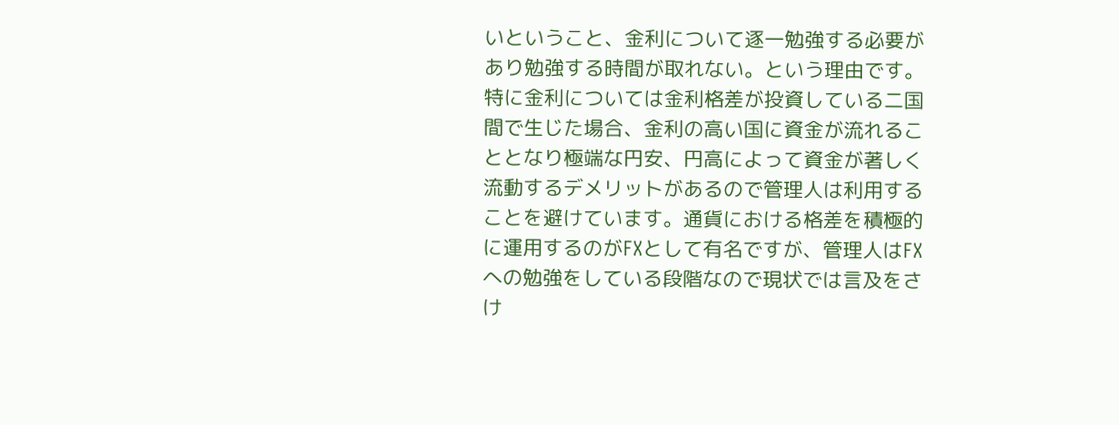いということ、金利について逐一勉強する必要があり勉強する時間が取れない。という理由です。
特に金利については金利格差が投資している二国間で生じた場合、金利の高い国に資金が流れることとなり極端な円安、円高によって資金が著しく流動するデメリットがあるので管理人は利用することを避けています。通貨における格差を積極的に運用するのがFXとして有名ですが、管理人はFXへの勉強をしている段階なので現状では言及をさけ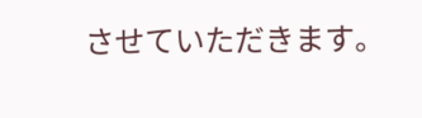させていただきます。